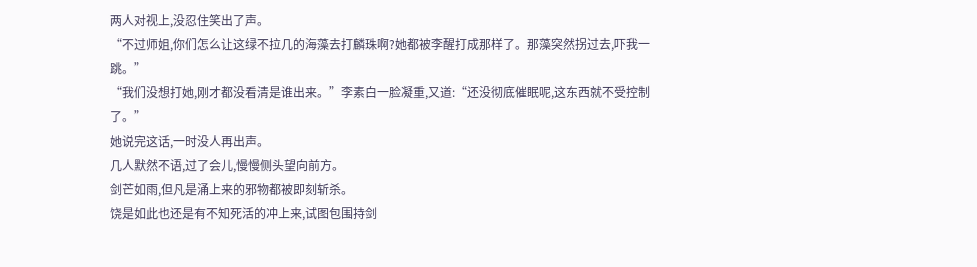两人对视上,没忍住笑出了声。
“不过师姐,你们怎么让这绿不拉几的海藻去打麟珠啊?她都被李醒打成那样了。那藻突然拐过去,吓我一跳。”
“我们没想打她,刚才都没看清是谁出来。”李素白一脸凝重,又道:“还没彻底催眠呢,这东西就不受控制了。”
她说完这话,一时没人再出声。
几人默然不语,过了会儿,慢慢侧头望向前方。
剑芒如雨,但凡是涌上来的邪物都被即刻斩杀。
饶是如此也还是有不知死活的冲上来,试图包围持剑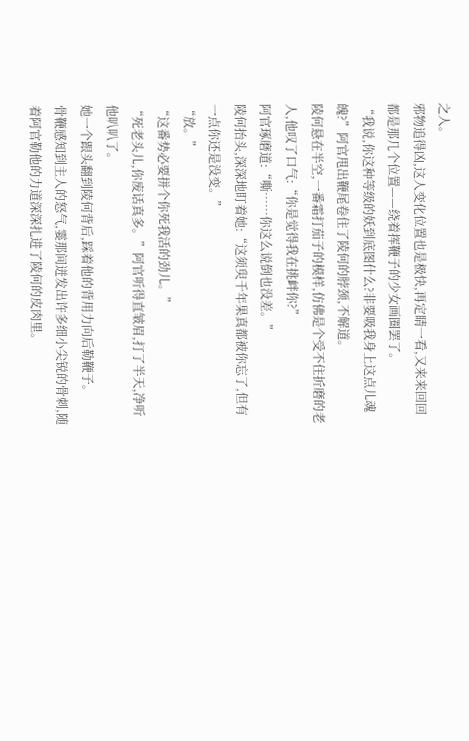之人。
邪物追得凶,这人变化位置也是极快,再定睛一看,又来来回回都是那几个位置——绕着挥鞭子的少女画圈罢了。
“我说,你这种等级的妖到底图什么?非要吸我身上这点儿魂魄?”阿官甩出鞭尾卷住了陵何的脖颈,不解道。
陵何悬在半空,一番霜打茄子的模样,仿佛是个受不住折磨的老人,他叹了口气:“你是觉得我在挑衅你?”
阿官琢磨道:“嘶……你这么说倒也没差。”
陵何抬头,深深地盯着她:“这须臾千年果真都被你忘了,但有一点你还是没变。”
“放。”
“这番势必要拼个你死我活的劲儿。”
“死老头儿,你废话真多。”阿官听得直皱眉,打了半天,净听他叭叭了。
她一个跟头翻到陵何背后,踩着他的背用力向后勒鞭子。
骨鞭感知到主人的怒气,霎那间迸发出许多细小尖锐的骨刺,随着阿官勒他的力道深深扎进了陵何的皮肉里。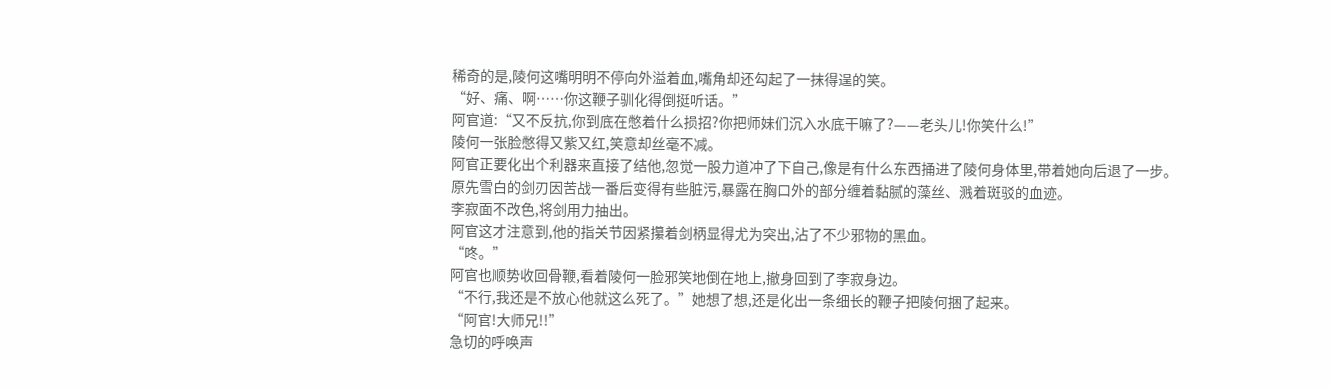稀奇的是,陵何这嘴明明不停向外溢着血,嘴角却还勾起了一抹得逞的笑。
“好、痛、啊……你这鞭子驯化得倒挺听话。”
阿官道:“又不反抗,你到底在憋着什么损招?你把师妹们沉入水底干嘛了?——老头儿!你笑什么!”
陵何一张脸憋得又紫又红,笑意却丝毫不减。
阿官正要化出个利器来直接了结他,忽觉一股力道冲了下自己,像是有什么东西捅进了陵何身体里,带着她向后退了一步。
原先雪白的剑刃因苦战一番后变得有些脏污,暴露在胸口外的部分缠着黏腻的藻丝、溅着斑驳的血迹。
李寂面不改色,将剑用力抽出。
阿官这才注意到,他的指关节因紧攥着剑柄显得尤为突出,沾了不少邪物的黑血。
“咚。”
阿官也顺势收回骨鞭,看着陵何一脸邪笑地倒在地上,撤身回到了李寂身边。
“不行,我还是不放心他就这么死了。”她想了想,还是化出一条细长的鞭子把陵何捆了起来。
“阿官!大师兄!!”
急切的呼唤声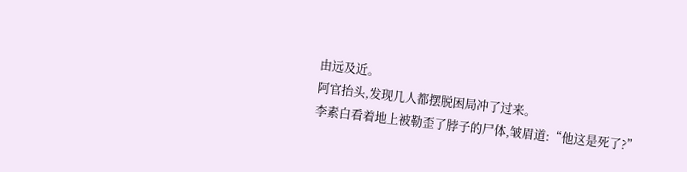由远及近。
阿官抬头,发现几人都摆脱困局冲了过来。
李素白看着地上被勒歪了脖子的尸体,皱眉道:“他这是死了?”